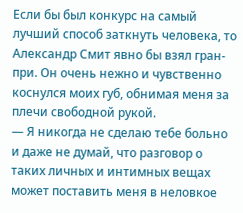Если бы был конкурс на самый лучший способ заткнуть человека, то Александр Смит явно бы взял гран-при. Он очень нежно и чувственно коснулся моих губ, обнимая меня за плечи свободной рукой.
— Я никогда не сделаю тебе больно и даже не думай, что разговор о таких личных и интимных вещах может поставить меня в неловкое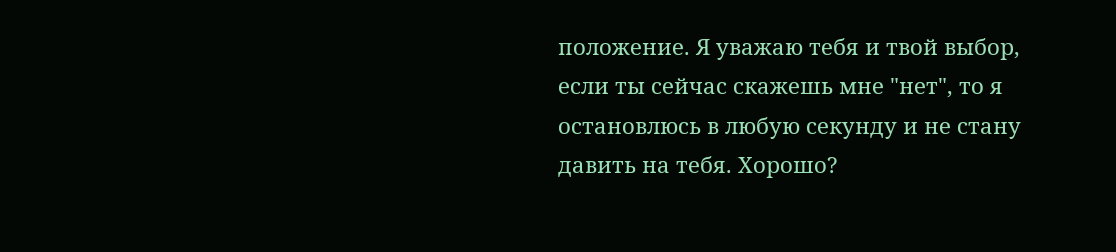положение. Я уважаю тебя и твой выбор, если ты сейчас скажешь мне "нет", то я остановлюсь в любую секунду и не стану давить на тебя. Хорошо?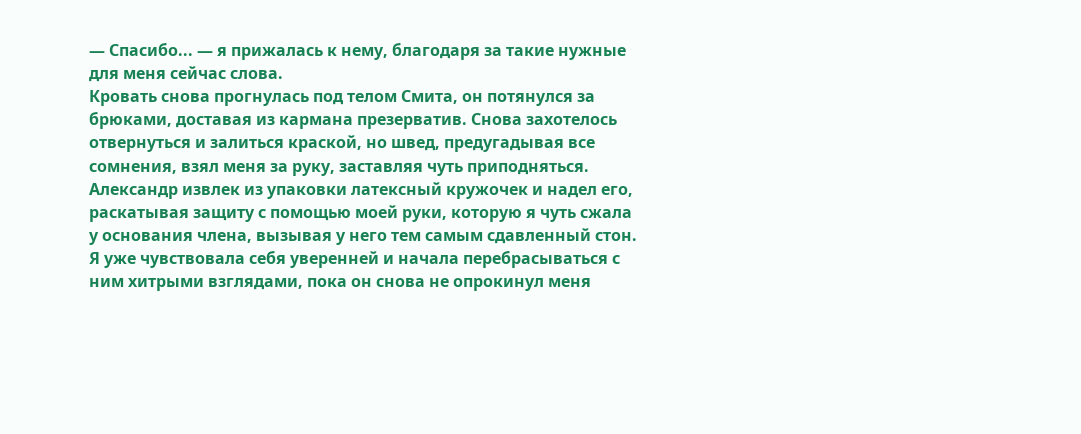— Спасибо... — я прижалась к нему, благодаря за такие нужные для меня сейчас слова.
Кровать снова прогнулась под телом Смита, он потянулся за брюками, доставая из кармана презерватив. Снова захотелось отвернуться и залиться краской, но швед, предугадывая все сомнения, взял меня за руку, заставляя чуть приподняться. Александр извлек из упаковки латексный кружочек и надел его, раскатывая защиту с помощью моей руки, которую я чуть сжала у основания члена, вызывая у него тем самым сдавленный стон. Я уже чувствовала себя уверенней и начала перебрасываться с ним хитрыми взглядами, пока он снова не опрокинул меня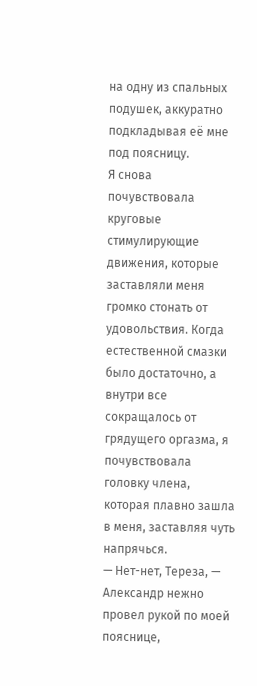на одну из спальных подушек, аккуратно подкладывая её мне под поясницу.
Я снова почувствовала круговые стимулирующие движения, которые заставляли меня громко стонать от удовольствия. Когда естественной смазки было достаточно, а внутри все сокращалось от грядущего оргазма, я почувствовала головку члена, которая плавно зашла в меня, заставляя чуть напрячься.
— Нет-нет, Тереза, — Александр нежно провел рукой по моей пояснице,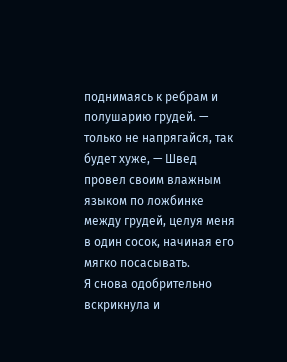поднимаясь к ребрам и полушарию грудей. — только не напрягайся, так будет хуже, — Швед провел своим влажным языком по ложбинке между грудей, целуя меня в один сосок, начиная его мягко посасывать.
Я снова одобрительно вскрикнула и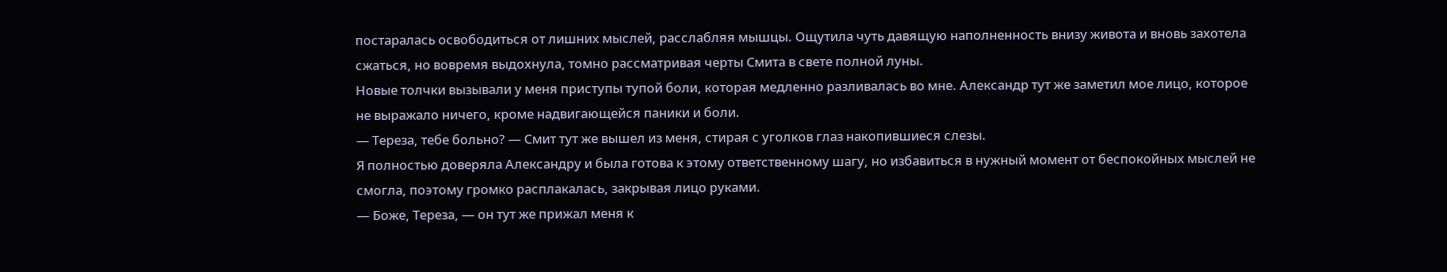постаралась освободиться от лишних мыслей, расслабляя мышцы. Ощутила чуть давящую наполненность внизу живота и вновь захотела сжаться, но вовремя выдохнула, томно рассматривая черты Смита в свете полной луны.
Новые толчки вызывали у меня приступы тупой боли, которая медленно разливалась во мне. Александр тут же заметил мое лицо, которое не выражало ничего, кроме надвигающейся паники и боли.
— Тереза, тебе больно? — Смит тут же вышел из меня, стирая с уголков глаз накопившиеся слезы.
Я полностью доверяла Александру и была готова к этому ответственному шагу, но избавиться в нужный момент от беспокойных мыслей не смогла, поэтому громко расплакалась, закрывая лицо руками.
— Боже, Тереза, — он тут же прижал меня к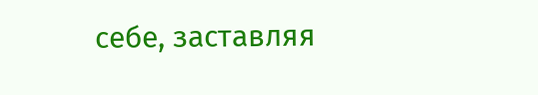себе, заставляя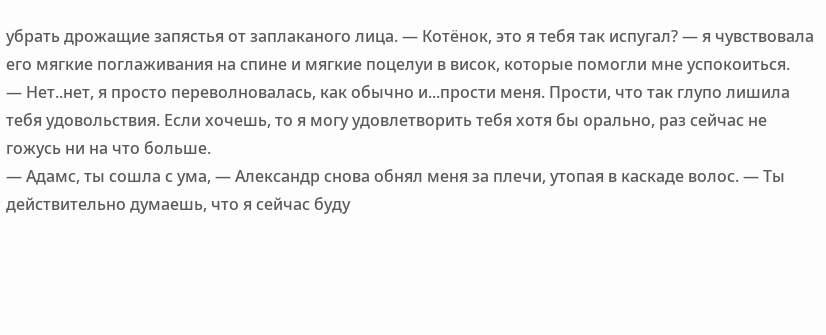убрать дрожащие запястья от заплаканого лица. — Котёнок, это я тебя так испугал? — я чувствовала его мягкие поглаживания на спине и мягкие поцелуи в висок, которые помогли мне успокоиться.
— Нет..нет, я просто переволновалась, как обычно и...прости меня. Прости, что так глупо лишила тебя удовольствия. Если хочешь, то я могу удовлетворить тебя хотя бы орально, раз сейчас не гожусь ни на что больше.
— Адамс, ты сошла с ума, — Александр снова обнял меня за плечи, утопая в каскаде волос. — Ты действительно думаешь, что я сейчас буду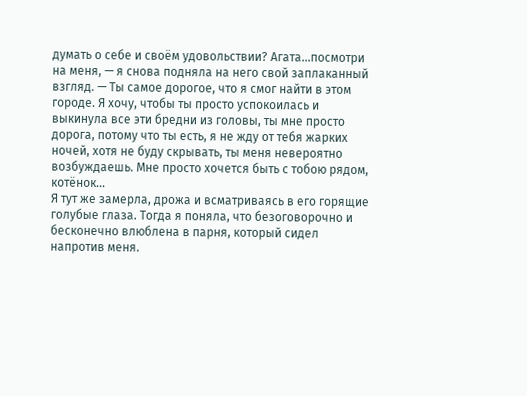думать о себе и своём удовольствии? Агата...посмотри на меня, — я снова подняла на него свой заплаканный взгляд. — Ты самое дорогое, что я смог найти в этом городе. Я хочу, чтобы ты просто успокоилась и выкинула все эти бредни из головы, ты мне просто дорога, потому что ты есть, я не жду от тебя жарких ночей, хотя не буду скрывать, ты меня невероятно возбуждаешь. Мне просто хочется быть с тобою рядом, котёнок...
Я тут же замерла, дрожа и всматриваясь в его горящие голубые глаза. Тогда я поняла, что безоговорочно и бесконечно влюблена в парня, который сидел напротив меня.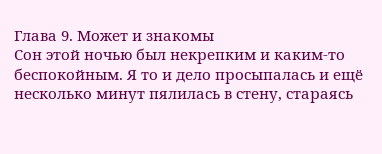Глава 9. Может и знакомы
Сон этой ночью был некрепким и каким-то беспокойным. Я то и дело просыпалась и ещё несколько минут пялилась в стену, стараясь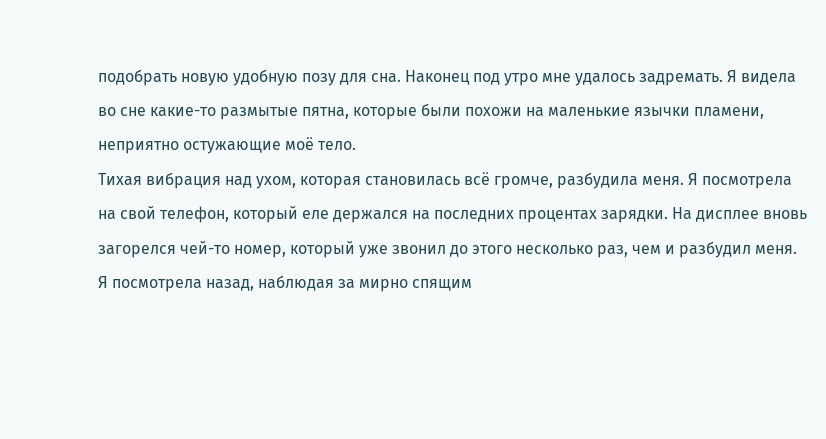подобрать новую удобную позу для сна. Наконец под утро мне удалось задремать. Я видела во сне какие-то размытые пятна, которые были похожи на маленькие язычки пламени, неприятно остужающие моё тело.
Тихая вибрация над ухом, которая становилась всё громче, разбудила меня. Я посмотрела на свой телефон, который еле держался на последних процентах зарядки. На дисплее вновь загорелся чей-то номер, который уже звонил до этого несколько раз, чем и разбудил меня.
Я посмотрела назад, наблюдая за мирно спящим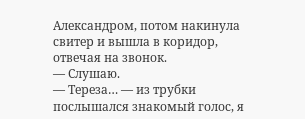Александром, потом накинула свитер и вышла в коридор, отвечая на звонок.
— Слушаю.
— Тереза… — из трубки послышался знакомый голос, я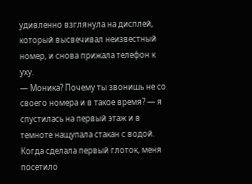удивленно взглянула на дисплей, который высвечивал неизвестный номер, и снова прижала телефон к уху.
— Моника? Почему ты звонишь не со своего номера и в такое время? — я спустилась на первый этаж и в темноте нащупала стакан с водой. Когда сделала первый глоток, меня посетило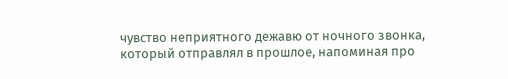чувство неприятного дежавю от ночного звонка, который отправлял в прошлое, напоминая про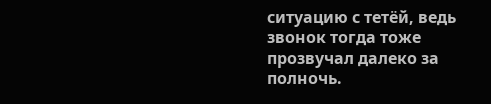ситуацию с тетёй, ведь звонок тогда тоже прозвучал далеко за полночь.